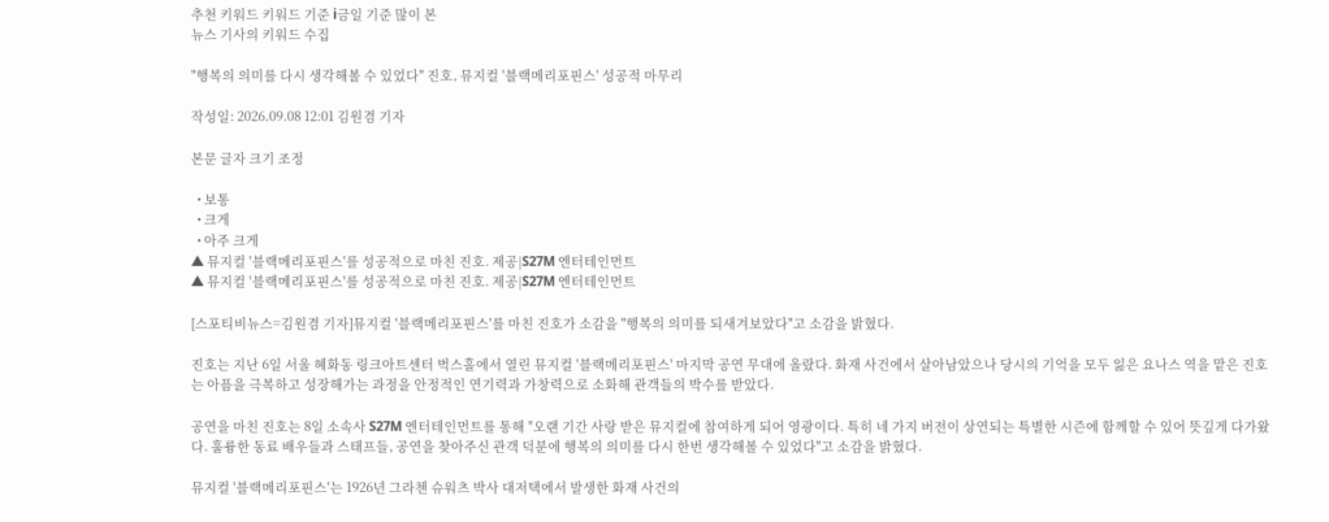추천 키워드 키워드 기준 i금일 기준 많이 본
뉴스 기사의 키워드 수집

"행복의 의미를 다시 생각해볼 수 있었다" 진호, 뮤지컬 '블랙메리포핀스' 성공적 마무리

작성일: 2026.09.08 12:01 김원겸 기자

본문 글자 크기 조정

  • 보통
  • 크게
  • 아주 크게
▲ 뮤지컬 '블랙메리포핀스'를 성공적으로 마친 진호. 제공|S27M 엔터테인먼트
▲ 뮤지컬 '블랙메리포핀스'를 성공적으로 마친 진호. 제공|S27M 엔터테인먼트

[스포티비뉴스=김원겸 기자]뮤지컬 '블랙메리포핀스'를 마친 진호가 소감을 "행복의 의미를 되새겨보았다"고 소감을 밝혔다.

진호는 지난 6일 서울 혜화동 링크아트센터 벅스홀에서 열린 뮤지컬 '블랙메리포핀스' 마지막 공연 무대에 올랐다. 화재 사건에서 살아남았으나 당시의 기억을 모두 잃은 요나스 역을 맡은 진호는 아픔을 극복하고 성장해가는 과정을 안정적인 연기력과 가창력으로 소화해 관객들의 박수를 받았다.

공연을 마친 진호는 8일 소속사 S27M 엔터테인먼트를 통해 "오랜 기간 사랑 받은 뮤지컬에 참여하게 되어 영광이다. 특히 네 가지 버전이 상연되는 특별한 시즌에 함께할 수 있어 뜻깊게 다가왔다. 훌륭한 동료 배우들과 스태프들, 공연을 찾아주신 관객 덕분에 행복의 의미를 다시 한번 생각해볼 수 있었다"고 소감을 밝혔다.

뮤지컬 '블랙메리포핀스'는 1926년 그라첸 슈워츠 박사 대저택에서 발생한 화재 사건의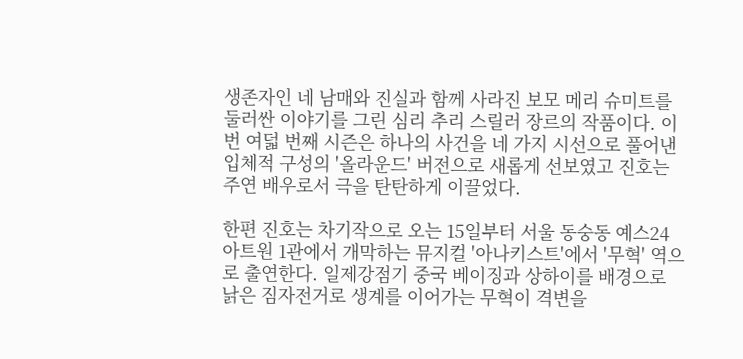생존자인 네 남매와 진실과 함께 사라진 보모 메리 슈미트를 둘러싼 이야기를 그린 심리 추리 스릴러 장르의 작품이다. 이번 여덟 번째 시즌은 하나의 사건을 네 가지 시선으로 풀어낸 입체적 구성의 '올라운드' 버전으로 새롭게 선보였고 진호는 주연 배우로서 극을 탄탄하게 이끌었다.

한편 진호는 차기작으로 오는 15일부터 서울 동숭동 예스24 아트원 1관에서 개막하는 뮤지컬 '아나키스트'에서 '무혁' 역으로 출연한다. 일제강점기 중국 베이징과 상하이를 배경으로 낡은 짐자전거로 생계를 이어가는 무혁이 격변을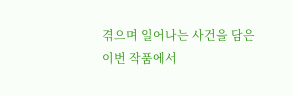겪으며 일어나는 사건을 담은 이번 작품에서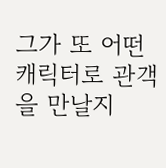그가 또 어떤 캐릭터로 관객을 만날지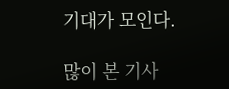기대가 모인다.

많이 본 기사